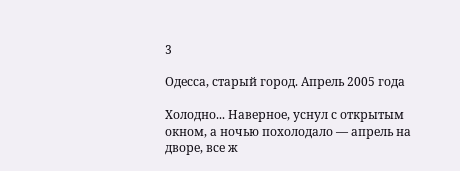3

Одесса, старый город. Апрель 2005 года

Холодно... Наверное, уснул с открытым окном, а ночью похолодало — апрель на дворе, все ж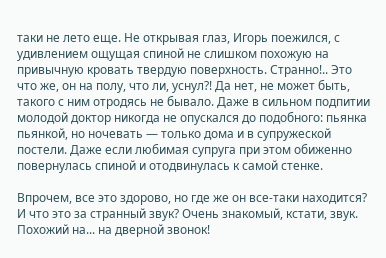таки не лето еще. Не открывая глаз, Игорь поежился, с удивлением ощущая спиной не слишком похожую на привычную кровать твердую поверхность. Странно!.. Это что же, он на полу, что ли, уснул?! Да нет, не может быть, такого с ним отродясь не бывало. Даже в сильном подпитии молодой доктор никогда не опускался до подобного: пьянка пьянкой, но ночевать — только дома и в супружеской постели. Даже если любимая супруга при этом обиженно повернулась спиной и отодвинулась к самой стенке.

Впрочем, все это здорово, но где же он все-таки находится? И что это за странный звук? Очень знакомый, кстати, звук. Похожий на... на дверной звонок!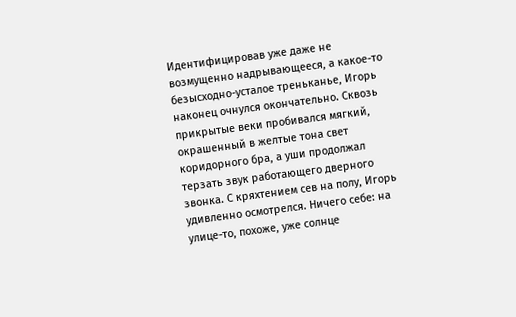Идентифицировав уже даже не возмущенно надрывающееся, а какое-то безысходно-усталое треньканье, Игорь наконец очнулся окончательно. Сквозь прикрытые веки пробивался мягкий, окрашенный в желтые тона свет коридорного бра, а уши продолжал терзать звук работающего дверного звонка. С кряхтением сев на полу, Игорь удивленно осмотрелся. Ничего себе: на улице-то, похоже, уже солнце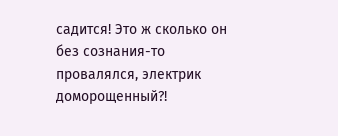садится! Это ж сколько он без сознания-то провалялся, электрик доморощенный?!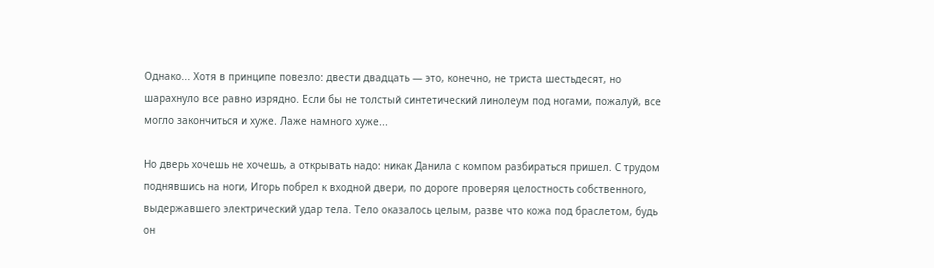Однако... Хотя в принципе повезло: двести двадцать — это, конечно, не триста шестьдесят, но шарахнуло все равно изрядно. Если бы не толстый синтетический линолеум под ногами, пожалуй, все могло закончиться и хуже. Лаже намного хуже...

Но дверь хочешь не хочешь, а открывать надо: никак Данила с компом разбираться пришел. С трудом поднявшись на ноги, Игорь побрел к входной двери, по дороге проверяя целостность собственного, выдержавшего электрический удар тела. Тело оказалось целым, разве что кожа под браслетом, будь он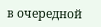в очередной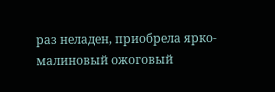раз неладен, приобрела ярко-малиновый ожоговый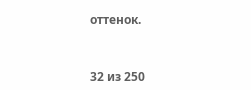оттенок.



32 из 250